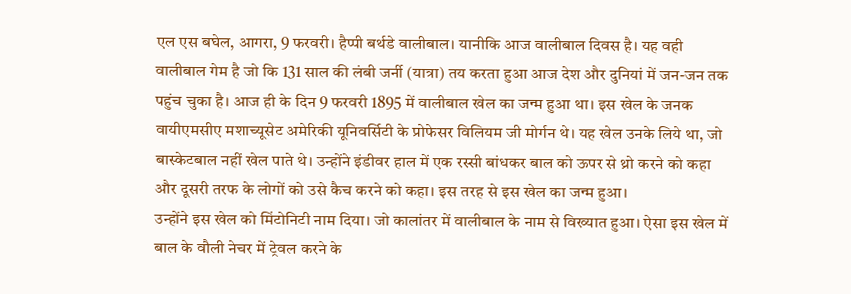एल एस बघेल, आगरा, 9 फरवरी। हैप्पी बर्थडे वालीबाल। यानीकि आज वालीबाल दिवस है। यह वही वालीबाल गेम है जो कि 131 साल की लंबी जर्नी (यात्रा) तय करता हुआ आज देश और दुनियां में जन-जन तक पहुंच चुका है। आज ही के दिन 9 फरवरी 1895 में वालीबाल खेल का जन्म हुआ था। इस खेल के जनक वायीएमसीए मशाच्यूसेट अमेरिकी यूनिवर्सिटी के प्रोफेसर विलियम जी मोर्गन थे। यह खेल उनके लिये था, जो बास्केटबाल नहीं खेल पाते थे। उन्होंने इंडीवर हाल में एक रस्सी बांधकर बाल को ऊपर से थ्रो करने को कहा और दूसरी तरफ के लोगों को उसे कैच करने को कहा। इस तरह से इस खेल का जन्म हुआ।
उन्होंने इस खेल को मिंटोनिटी नाम दिया। जो कालांतर में वालीबाल के नाम से विख्यात हुआ। ऐसा इस खेल में बाल के वौली नेचर में ट्रेवल करने के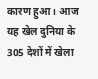कारण हुआ। आज यह खेल दुनिया के 305 देशों में खेला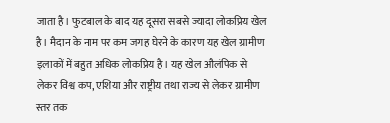जाता है। फुटबाल के बाद यह दूसरा सबसे ज्यादा लोकप्रिय खेल है। मैदान के नाम पर कम जगह घेरने के कारण यह खेल ग्रामीण इलाकों में बहुत अधिक लोकप्रिय है। यह खेल औलंपिक से लेकर विश्व कप, एशिया और राष्ट्रीय तथा राज्य से लेकर ग्रामीण स्तर तक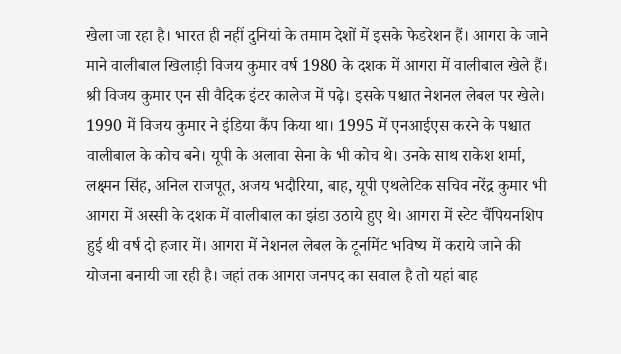खेला जा रहा है। भारत ही नहीं दुनियां के तमाम देशों में इसके फेडरेशन हैं। आगरा के जाने माने वालीबाल खिलाड़ी विजय कुमार वर्ष 1980 के दशक में आगरा में वालीबाल खेले हैं। श्री विजय कुमार एन सी वैदिक इंटर कालेज में पढ़े। इसके पश्चात नेशनल लेबल पर खेले। 1990 में विजय कुमार ने इंडिया कैंप किया था। 1995 में एनआईएस करने के पश्चात वालीबाल के कोच बने। यूपी के अलावा सेना के भी कोच थे। उनके साथ राकेश शर्मा, लक्ष्मन सिंह, अनिल राजपूत, अजय भदौरिया, बाह, यूपी एथलेटिक सचिव नरेंद्र कुमार भी आगरा में अस्सी के दशक में वालीबाल का झंडा उठाये हुए थे। आगरा में स्टेट चैंपियनशिप हुई थी वर्ष दो हजार में। आगरा में नेशनल लेबल के टूर्नामेंट भविष्य में कराये जाने की योजना बनायी जा रही है। जहां तक आगरा जनपद का सवाल है तो यहां बाह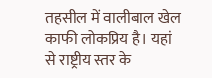तहसील में वालीबाल खेल काफी लोकप्रिय है। यहां से राष्ट्रीय स्तर के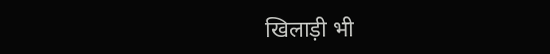खिलाड़ी भी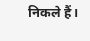निकले हैं।